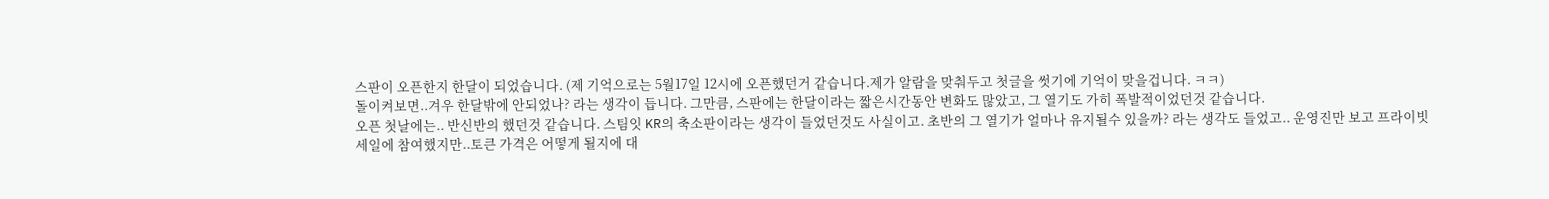스판이 오픈한지 한달이 되었습니다. (제 기억으로는 5월17일 12시에 오픈했던거 같습니다.제가 알람을 맞춰두고 첫글을 썻기에 기억이 맞을겁니다. ㅋㅋ)
돌이켜보면..겨우 한달밖에 안되었나? 라는 생각이 듭니다. 그만큼, 스판에는 한달이라는 짧은시간동안 변화도 많았고, 그 열기도 가히 폭발적이었던것 같습니다.
오픈 첫날에는.. 반신반의 했던것 같습니다. 스팀잇 KR의 축소판이라는 생각이 들었던것도 사실이고. 초반의 그 열기가 얼마나 유지될수 있을까? 라는 생각도 들었고.. 운영진만 보고 프라이빗 세일에 참여했지만..토큰 가격은 어떻게 될지에 대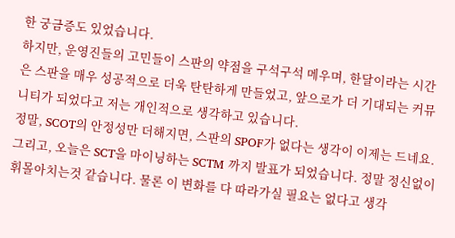한 궁금증도 있었습니다.
하지만, 운영진들의 고민들이 스판의 약점을 구석구석 메우며, 한달이라는 시간은 스판을 매우 성공적으로 더욱 탄탄하게 만들었고, 앞으로가 더 기대되는 커뮤니티가 되었다고 저는 개인적으로 생각하고 있습니다.
정말, SCOT의 안정성만 더해지면, 스판의 SPOF가 없다는 생각이 이제는 드네요.
그리고, 오늘은 SCT을 마이닝하는 SCTM 까지 발표가 되었습니다. 정말 정신없이 휘몰아치는것 같습니다. 물론 이 변화를 다 따라가실 필요는 없다고 생각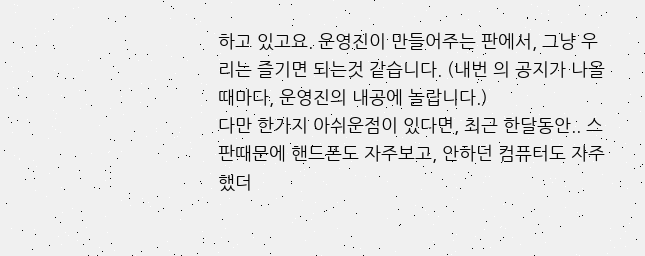하고 있고요. 운영진이 만들어주는 판에서, 그냥 우리는 즐기면 되는것 같습니다. (내번 의 공지가 나올때마다, 운영진의 내공에 놀랍니다.)
다만 한가지 아쉬운점이 있다면, 최근 한달동안.. 스판때문에 핸드폰도 자주보고, 안하던 컴퓨터도 자주했더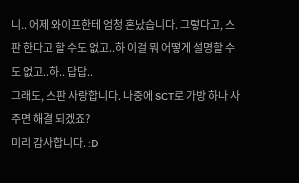니.. 어제 와이프한테 엄청 혼났습니다. 그렇다고, 스판 한다고 할 수도 없고..하 이걸 뭐 어떻게 설명할 수도 없고..하.. 답답..
그래도, 스판 사랑합니다. 나중에 SCT로 가방 하나 사주면 해결 되겠죠?
미리 감사합니다. :D